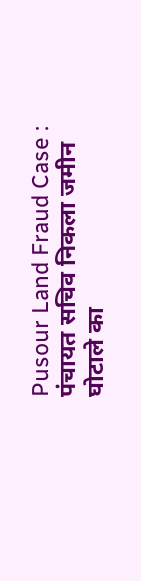Pusour Land Fraud Case : पंचायत सचिव निकला जमीन घोटाले का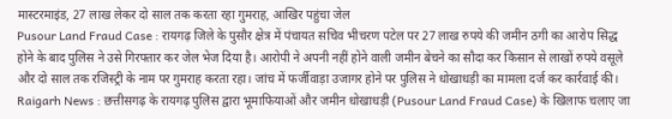मास्टरमाइंड, 27 लाख लेकर दो साल तक करता रहा गुमराह, आखिर पहुंचा जेल
Pusour Land Fraud Case : रायगढ़ जिले के पुसौर क्षेत्र में पंचायत सचिव भीचरण पटेल पर 27 लाख रुपये की जमीन ठगी का आरोप सिद्ध होने के बाद पुलिस ने उसे गिरफ्तार कर जेल भेज दिया है। आरोपी ने अपनी नहीं होने वाली जमीन बेचने का सौदा कर किसान से लाखों रुपये वसूले और दो साल तक रजिस्ट्री के नाम पर गुमराह करता रहा। जांच में फर्जीवाड़ा उजागर होने पर पुलिस ने धोखाधड़ी का मामला दर्ज कर कार्रवाई की।
Raigarh News : छत्तीसगढ़ के रायगढ़ पुलिस द्वारा भूमाफियाओं और जमीन धोखाधड़ी (Pusour Land Fraud Case) के खिलाफ चलाए जा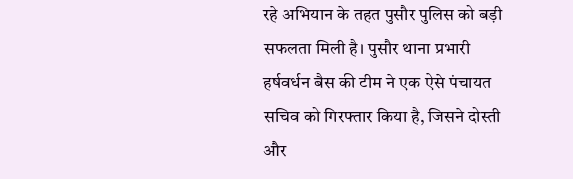रहे अभियान के तहत पुसौर पुलिस को बड़ी सफलता मिली है। पुसौर थाना प्रभारी हर्षवर्धन बैस की टीम ने एक ऐसे पंचायत सचिव को गिरफ्तार किया है, जिसने दोस्ती और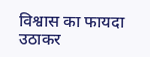विश्वास का फायदा उठाकर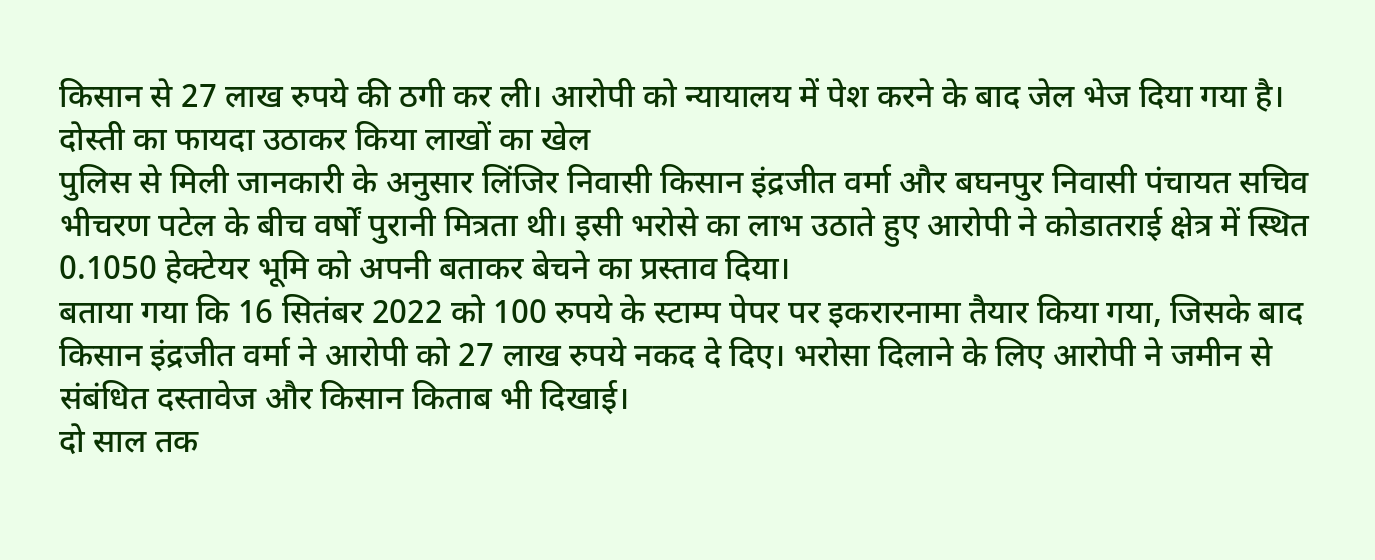किसान से 27 लाख रुपये की ठगी कर ली। आरोपी को न्यायालय में पेश करने के बाद जेल भेज दिया गया है।
दोस्ती का फायदा उठाकर किया लाखों का खेल
पुलिस से मिली जानकारी के अनुसार लिंजिर निवासी किसान इंद्रजीत वर्मा और बघनपुर निवासी पंचायत सचिव भीचरण पटेल के बीच वर्षों पुरानी मित्रता थी। इसी भरोसे का लाभ उठाते हुए आरोपी ने कोडातराई क्षेत्र में स्थित 0.1050 हेक्टेयर भूमि को अपनी बताकर बेचने का प्रस्ताव दिया।
बताया गया कि 16 सितंबर 2022 को 100 रुपये के स्टाम्प पेपर पर इकरारनामा तैयार किया गया, जिसके बाद किसान इंद्रजीत वर्मा ने आरोपी को 27 लाख रुपये नकद दे दिए। भरोसा दिलाने के लिए आरोपी ने जमीन से संबंधित दस्तावेज और किसान किताब भी दिखाई।
दो साल तक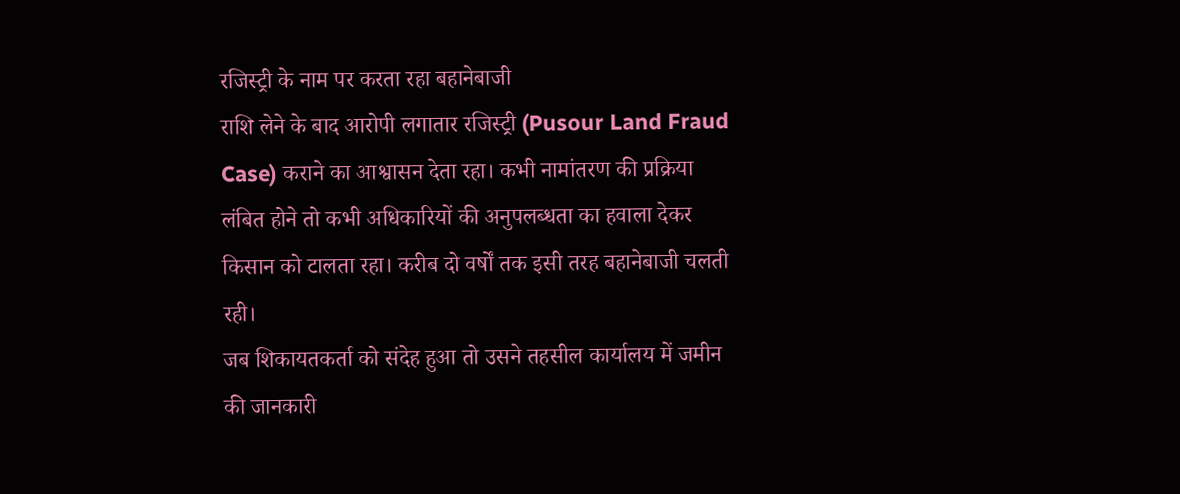रजिस्ट्री के नाम पर करता रहा बहानेबाजी
राशि लेने के बाद आरोपी लगातार रजिस्ट्री (Pusour Land Fraud Case) कराने का आश्वासन देता रहा। कभी नामांतरण की प्रक्रिया लंबित होने तो कभी अधिकारियों की अनुपलब्धता का हवाला देकर किसान को टालता रहा। करीब दो वर्षों तक इसी तरह बहानेबाजी चलती रही।
जब शिकायतकर्ता को संदेह हुआ तो उसने तहसील कार्यालय में जमीन की जानकारी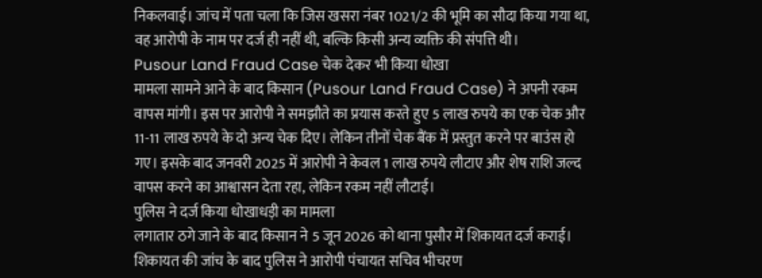निकलवाई। जांच में पता चला कि जिस खसरा नंबर 1021/2 की भूमि का सौदा किया गया था, वह आरोपी के नाम पर दर्ज ही नहीं थी, बल्कि किसी अन्य व्यक्ति की संपत्ति थी।
Pusour Land Fraud Case चेक देकर भी किया धोखा
मामला सामने आने के बाद किसान (Pusour Land Fraud Case) ने अपनी रकम वापस मांगी। इस पर आरोपी ने समझौते का प्रयास करते हुए 5 लाख रुपये का एक चेक और 11-11 लाख रुपये के दो अन्य चेक दिए। लेकिन तीनों चेक बैंक में प्रस्तुत करने पर बाउंस हो गए। इसके बाद जनवरी 2025 में आरोपी ने केवल 1 लाख रुपये लौटाए और शेष राशि जल्द वापस करने का आश्वासन देता रहा, लेकिन रकम नहीं लौटाई।
पुलिस ने दर्ज किया धोखाधड़ी का मामला
लगातार ठगे जाने के बाद किसान ने 5 जून 2026 को थाना पुसौर में शिकायत दर्ज कराई। शिकायत की जांच के बाद पुलिस ने आरोपी पंचायत सचिव भीचरण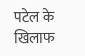पटेल के खिलाफ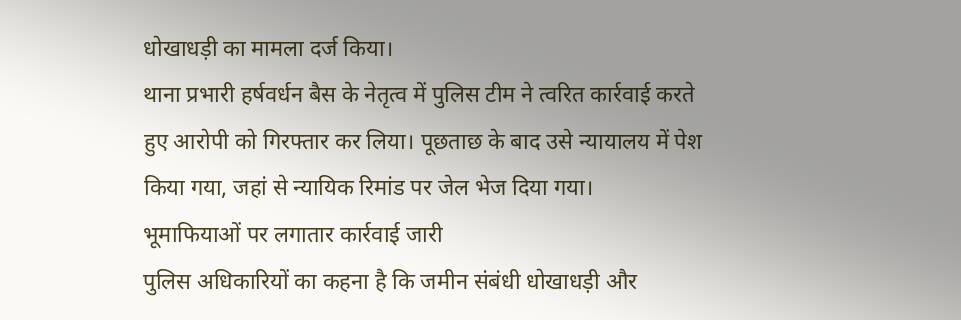धोखाधड़ी का मामला दर्ज किया।
थाना प्रभारी हर्षवर्धन बैस के नेतृत्व में पुलिस टीम ने त्वरित कार्रवाई करते हुए आरोपी को गिरफ्तार कर लिया। पूछताछ के बाद उसे न्यायालय में पेश किया गया, जहां से न्यायिक रिमांड पर जेल भेज दिया गया।
भूमाफियाओं पर लगातार कार्रवाई जारी
पुलिस अधिकारियों का कहना है कि जमीन संबंधी धोखाधड़ी और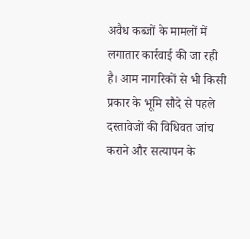अवैध कब्जों के मामलों में लगातार कार्रवाई की जा रही है। आम नागरिकों से भी किसी प्रकार के भूमि सौदे से पहले दस्तावेजों की विधिवत जांच कराने और सत्यापन के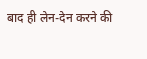बाद ही लेन-देन करने की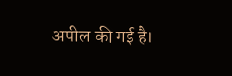अपील की गई है।